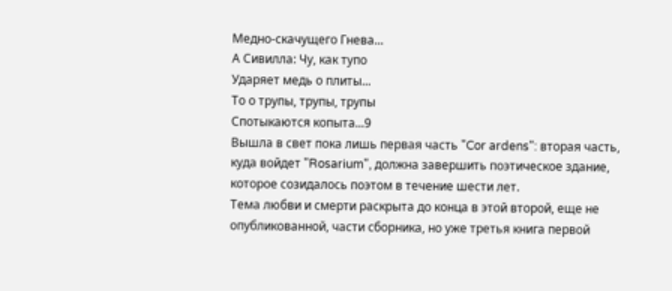Медно-скачущего Гнева...
А Сивилла: Чу, как тупо
Ударяет медь о плиты...
То о трупы, трупы, трупы
Спотыкаются копыта...9
Вышла в свет пока лишь первая часть "Cor ardens": вторая часть, куда войдет "Rosarium", должна завершить поэтическое здание, которое созидалось поэтом в течение шести лет.
Тема любви и смерти раскрыта до конца в этой второй, еще не опубликованной, части сборника, но уже третья книга первой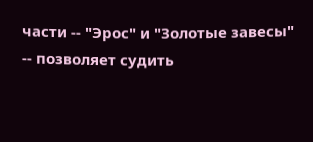части -- "Эрос" и "Золотые завесы" -- позволяет судить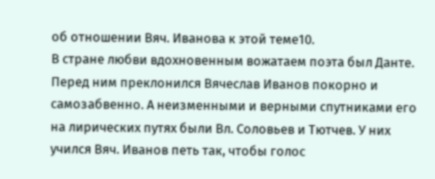об отношении Вяч. Иванова к этой теме10.
В стране любви вдохновенным вожатаем поэта был Данте. Перед ним преклонился Вячеслав Иванов покорно и самозабвенно. А неизменными и верными спутниками его на лирических путях были Вл. Соловьев и Тютчев. У них учился Вяч. Иванов петь так, чтобы голос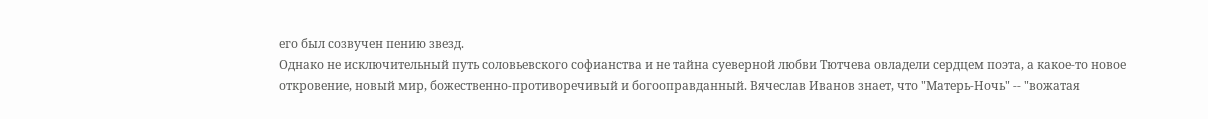его был созвучен пению звезд.
Однако не исключительный путь соловьевского софианства и не тайна суеверной любви Тютчева овладели сердцем поэта, а какое-то новое откровение, новый мир, божественно-противоречивый и богооправданный. Вячеслав Иванов знает, что "Матерь-Ночь" -- "вожатая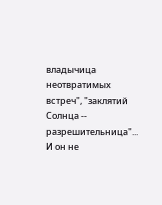владычица неотвратимых встреч", "заклятий Солнца -- разрешительница"... И он не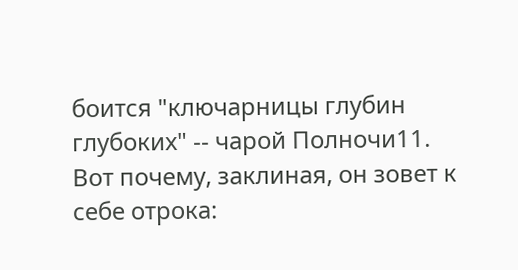боится "ключарницы глубин глубоких" -- чарой Полночи11. Вот почему, заклиная, он зовет к себе отрока: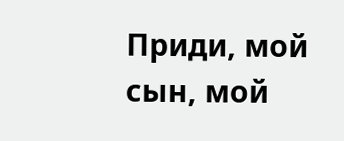Приди, мой сын, мой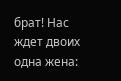брат! Нас ждет двоих одна жена: